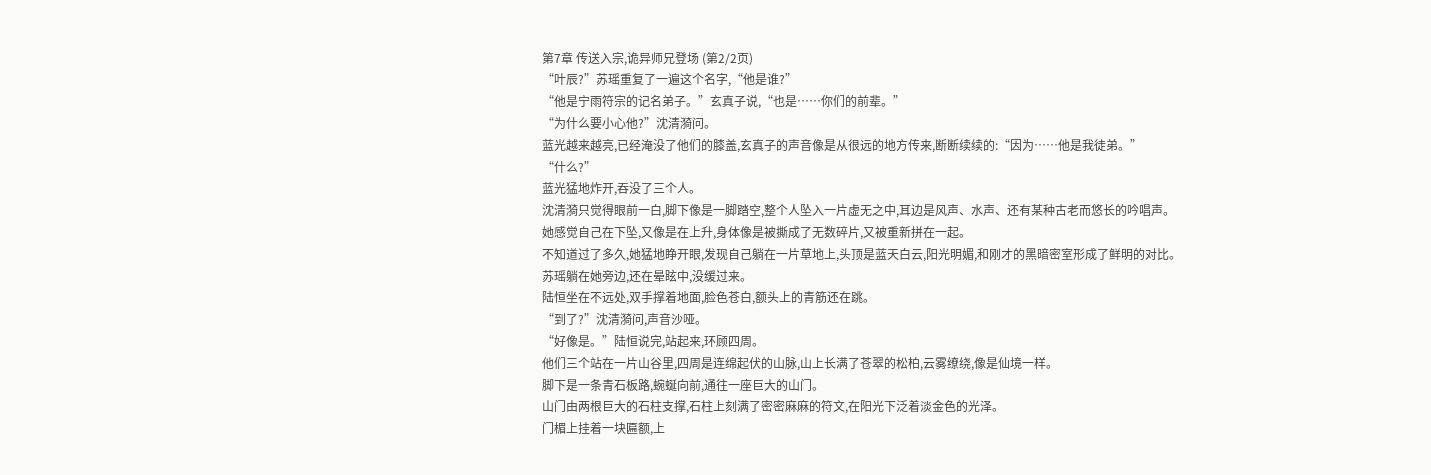第7章 传送入宗,诡异师兄登场 (第2/2页)
“叶辰?”苏瑶重复了一遍这个名字,“他是谁?”
“他是宁雨符宗的记名弟子。”玄真子说,“也是……你们的前辈。”
“为什么要小心他?”沈清漪问。
蓝光越来越亮,已经淹没了他们的膝盖,玄真子的声音像是从很远的地方传来,断断续续的:“因为……他是我徒弟。”
“什么?”
蓝光猛地炸开,吞没了三个人。
沈清漪只觉得眼前一白,脚下像是一脚踏空,整个人坠入一片虚无之中,耳边是风声、水声、还有某种古老而悠长的吟唱声。
她感觉自己在下坠,又像是在上升,身体像是被撕成了无数碎片,又被重新拼在一起。
不知道过了多久,她猛地睁开眼,发现自己躺在一片草地上,头顶是蓝天白云,阳光明媚,和刚才的黑暗密室形成了鲜明的对比。
苏瑶躺在她旁边,还在晕眩中,没缓过来。
陆恒坐在不远处,双手撑着地面,脸色苍白,额头上的青筋还在跳。
“到了?”沈清漪问,声音沙哑。
“好像是。”陆恒说完,站起来,环顾四周。
他们三个站在一片山谷里,四周是连绵起伏的山脉,山上长满了苍翠的松柏,云雾缭绕,像是仙境一样。
脚下是一条青石板路,蜿蜒向前,通往一座巨大的山门。
山门由两根巨大的石柱支撑,石柱上刻满了密密麻麻的符文,在阳光下泛着淡金色的光泽。
门楣上挂着一块匾额,上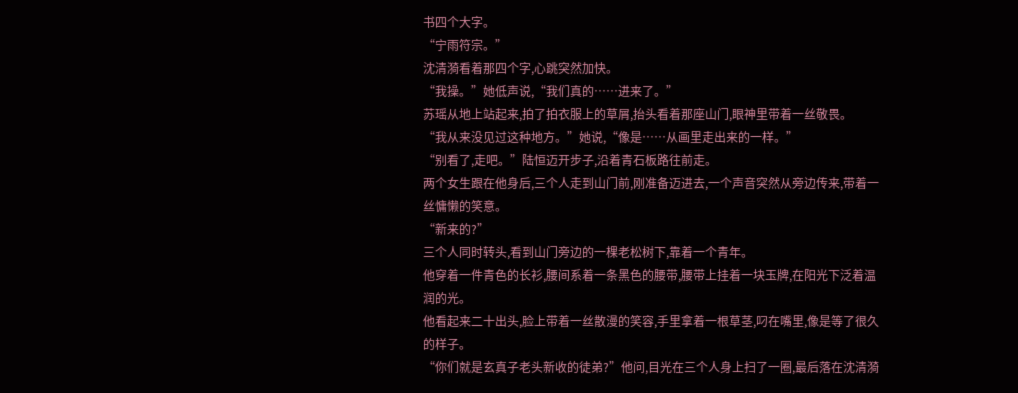书四个大字。
“宁雨符宗。”
沈清漪看着那四个字,心跳突然加快。
“我操。”她低声说,“我们真的……进来了。”
苏瑶从地上站起来,拍了拍衣服上的草屑,抬头看着那座山门,眼神里带着一丝敬畏。
“我从来没见过这种地方。”她说,“像是……从画里走出来的一样。”
“别看了,走吧。”陆恒迈开步子,沿着青石板路往前走。
两个女生跟在他身后,三个人走到山门前,刚准备迈进去,一个声音突然从旁边传来,带着一丝慵懒的笑意。
“新来的?”
三个人同时转头,看到山门旁边的一棵老松树下,靠着一个青年。
他穿着一件青色的长衫,腰间系着一条黑色的腰带,腰带上挂着一块玉牌,在阳光下泛着温润的光。
他看起来二十出头,脸上带着一丝散漫的笑容,手里拿着一根草茎,叼在嘴里,像是等了很久的样子。
“你们就是玄真子老头新收的徒弟?”他问,目光在三个人身上扫了一圈,最后落在沈清漪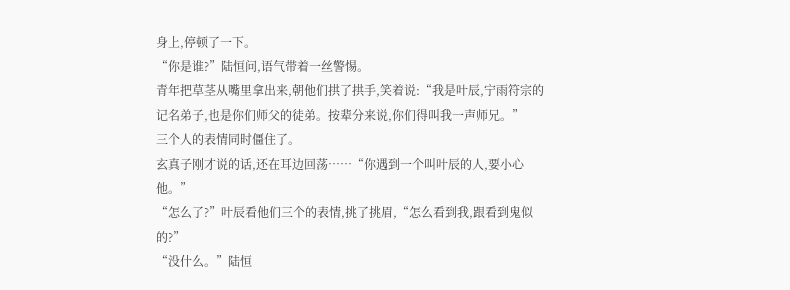身上,停顿了一下。
“你是谁?”陆恒问,语气带着一丝警惕。
青年把草茎从嘴里拿出来,朝他们拱了拱手,笑着说:“我是叶辰,宁雨符宗的记名弟子,也是你们师父的徒弟。按辈分来说,你们得叫我一声师兄。”
三个人的表情同时僵住了。
玄真子刚才说的话,还在耳边回荡……“你遇到一个叫叶辰的人,要小心他。”
“怎么了?”叶辰看他们三个的表情,挑了挑眉,“怎么看到我,跟看到鬼似的?”
“没什么。”陆恒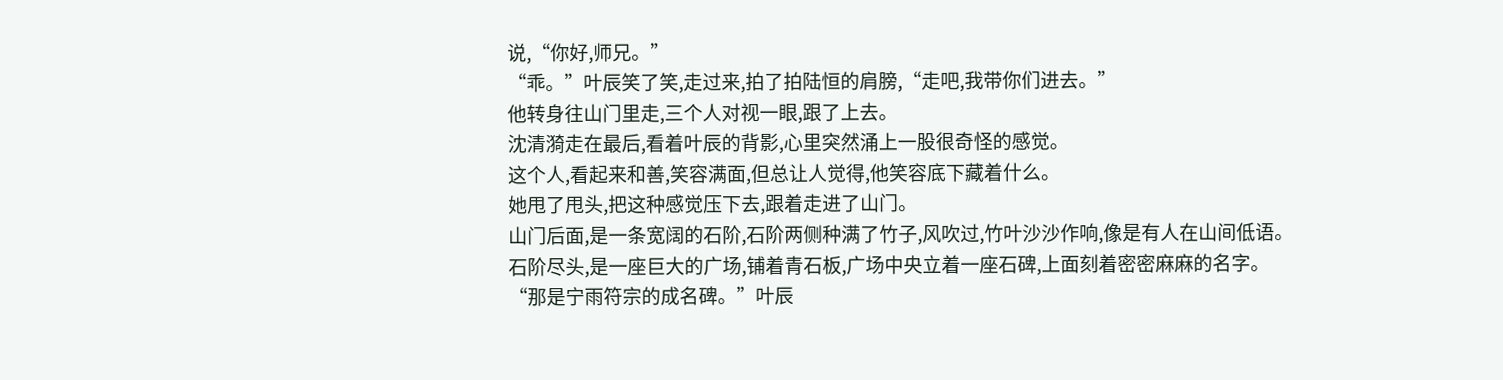说,“你好,师兄。”
“乖。”叶辰笑了笑,走过来,拍了拍陆恒的肩膀,“走吧,我带你们进去。”
他转身往山门里走,三个人对视一眼,跟了上去。
沈清漪走在最后,看着叶辰的背影,心里突然涌上一股很奇怪的感觉。
这个人,看起来和善,笑容满面,但总让人觉得,他笑容底下藏着什么。
她甩了甩头,把这种感觉压下去,跟着走进了山门。
山门后面,是一条宽阔的石阶,石阶两侧种满了竹子,风吹过,竹叶沙沙作响,像是有人在山间低语。
石阶尽头,是一座巨大的广场,铺着青石板,广场中央立着一座石碑,上面刻着密密麻麻的名字。
“那是宁雨符宗的成名碑。”叶辰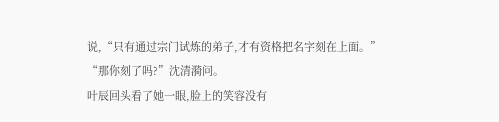说,“只有通过宗门试炼的弟子,才有资格把名字刻在上面。”
“那你刻了吗?”沈清漪问。
叶辰回头看了她一眼,脸上的笑容没有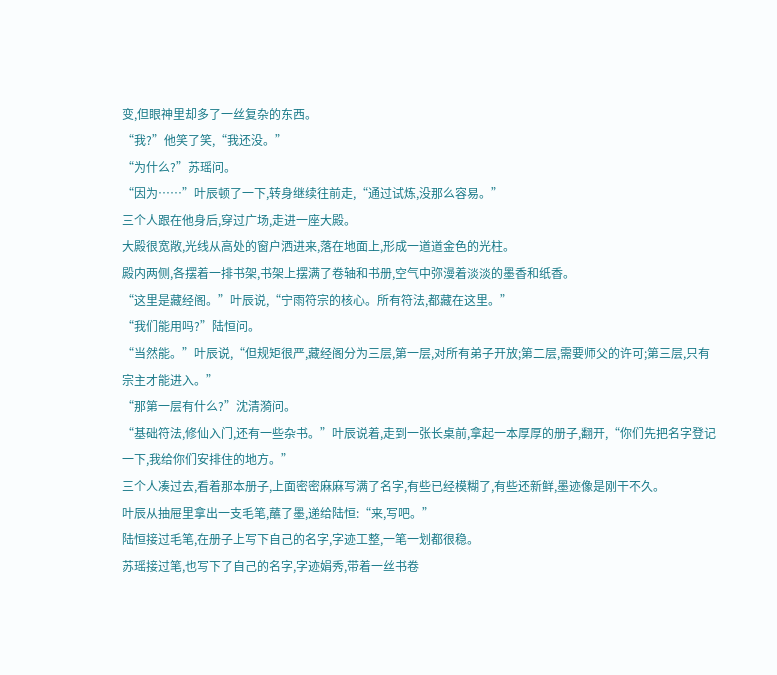变,但眼神里却多了一丝复杂的东西。
“我?”他笑了笑,“我还没。”
“为什么?”苏瑶问。
“因为……”叶辰顿了一下,转身继续往前走,“通过试炼,没那么容易。”
三个人跟在他身后,穿过广场,走进一座大殿。
大殿很宽敞,光线从高处的窗户洒进来,落在地面上,形成一道道金色的光柱。
殿内两侧,各摆着一排书架,书架上摆满了卷轴和书册,空气中弥漫着淡淡的墨香和纸香。
“这里是藏经阁。”叶辰说,“宁雨符宗的核心。所有符法,都藏在这里。”
“我们能用吗?”陆恒问。
“当然能。”叶辰说,“但规矩很严,藏经阁分为三层,第一层,对所有弟子开放;第二层,需要师父的许可;第三层,只有宗主才能进入。”
“那第一层有什么?”沈清漪问。
“基础符法,修仙入门,还有一些杂书。”叶辰说着,走到一张长桌前,拿起一本厚厚的册子,翻开,“你们先把名字登记一下,我给你们安排住的地方。”
三个人凑过去,看着那本册子,上面密密麻麻写满了名字,有些已经模糊了,有些还新鲜,墨迹像是刚干不久。
叶辰从抽屉里拿出一支毛笔,蘸了墨,递给陆恒:“来,写吧。”
陆恒接过毛笔,在册子上写下自己的名字,字迹工整,一笔一划都很稳。
苏瑶接过笔,也写下了自己的名字,字迹娟秀,带着一丝书卷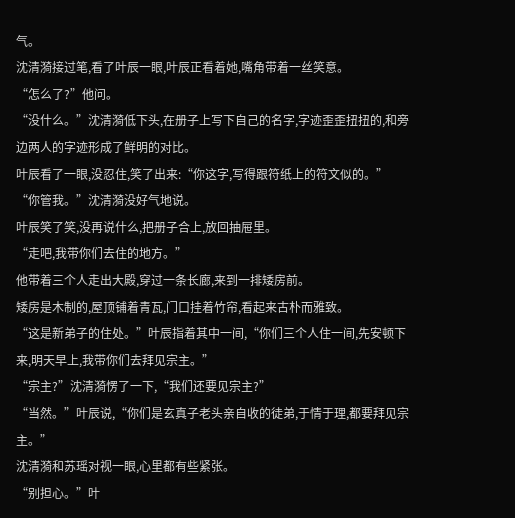气。
沈清漪接过笔,看了叶辰一眼,叶辰正看着她,嘴角带着一丝笑意。
“怎么了?”他问。
“没什么。”沈清漪低下头,在册子上写下自己的名字,字迹歪歪扭扭的,和旁边两人的字迹形成了鲜明的对比。
叶辰看了一眼,没忍住,笑了出来:“你这字,写得跟符纸上的符文似的。”
“你管我。”沈清漪没好气地说。
叶辰笑了笑,没再说什么,把册子合上,放回抽屉里。
“走吧,我带你们去住的地方。”
他带着三个人走出大殿,穿过一条长廊,来到一排矮房前。
矮房是木制的,屋顶铺着青瓦,门口挂着竹帘,看起来古朴而雅致。
“这是新弟子的住处。”叶辰指着其中一间,“你们三个人住一间,先安顿下来,明天早上,我带你们去拜见宗主。”
“宗主?”沈清漪愣了一下,“我们还要见宗主?”
“当然。”叶辰说,“你们是玄真子老头亲自收的徒弟,于情于理,都要拜见宗主。”
沈清漪和苏瑶对视一眼,心里都有些紧张。
“别担心。”叶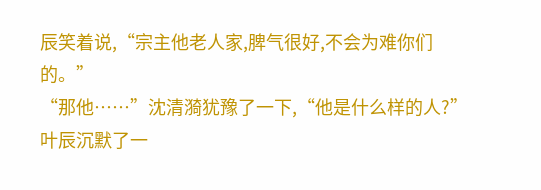辰笑着说,“宗主他老人家,脾气很好,不会为难你们的。”
“那他……”沈清漪犹豫了一下,“他是什么样的人?”
叶辰沉默了一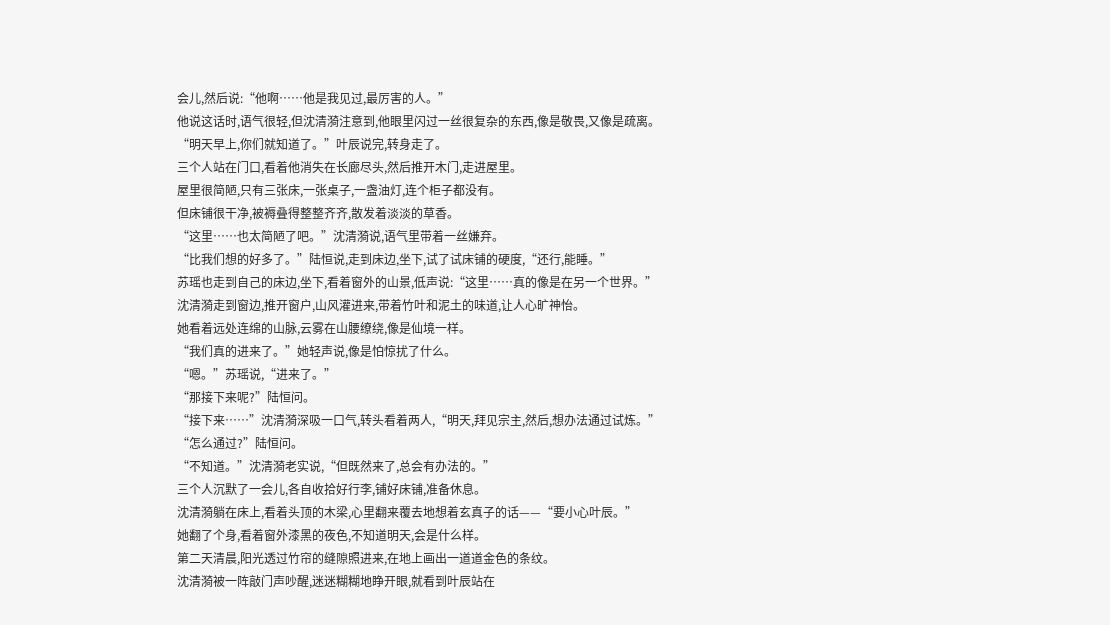会儿,然后说:“他啊……他是我见过,最厉害的人。”
他说这话时,语气很轻,但沈清漪注意到,他眼里闪过一丝很复杂的东西,像是敬畏,又像是疏离。
“明天早上,你们就知道了。”叶辰说完,转身走了。
三个人站在门口,看着他消失在长廊尽头,然后推开木门,走进屋里。
屋里很简陋,只有三张床,一张桌子,一盏油灯,连个柜子都没有。
但床铺很干净,被褥叠得整整齐齐,散发着淡淡的草香。
“这里……也太简陋了吧。”沈清漪说,语气里带着一丝嫌弃。
“比我们想的好多了。”陆恒说,走到床边,坐下,试了试床铺的硬度,“还行,能睡。”
苏瑶也走到自己的床边,坐下,看着窗外的山景,低声说:“这里……真的像是在另一个世界。”
沈清漪走到窗边,推开窗户,山风灌进来,带着竹叶和泥土的味道,让人心旷神怡。
她看着远处连绵的山脉,云雾在山腰缭绕,像是仙境一样。
“我们真的进来了。”她轻声说,像是怕惊扰了什么。
“嗯。”苏瑶说,“进来了。”
“那接下来呢?”陆恒问。
“接下来……”沈清漪深吸一口气,转头看着两人,“明天,拜见宗主,然后,想办法通过试炼。”
“怎么通过?”陆恒问。
“不知道。”沈清漪老实说,“但既然来了,总会有办法的。”
三个人沉默了一会儿,各自收拾好行李,铺好床铺,准备休息。
沈清漪躺在床上,看着头顶的木梁,心里翻来覆去地想着玄真子的话——“要小心叶辰。”
她翻了个身,看着窗外漆黑的夜色,不知道明天,会是什么样。
第二天清晨,阳光透过竹帘的缝隙照进来,在地上画出一道道金色的条纹。
沈清漪被一阵敲门声吵醒,迷迷糊糊地睁开眼,就看到叶辰站在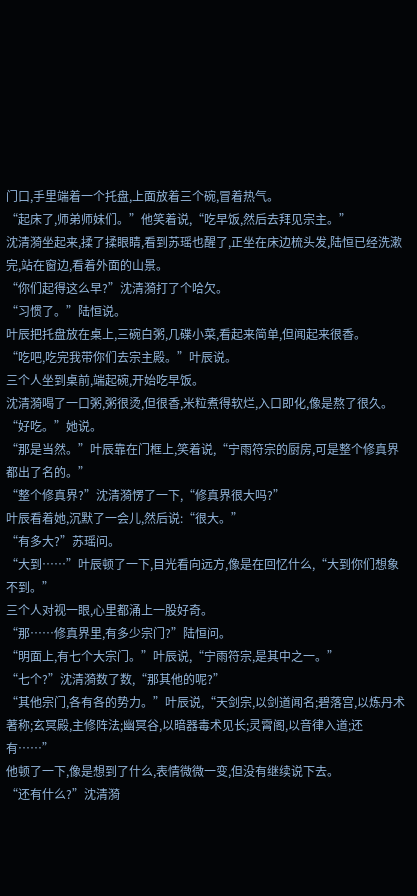门口,手里端着一个托盘,上面放着三个碗,冒着热气。
“起床了,师弟师妹们。”他笑着说,“吃早饭,然后去拜见宗主。”
沈清漪坐起来,揉了揉眼睛,看到苏瑶也醒了,正坐在床边梳头发,陆恒已经洗漱完,站在窗边,看着外面的山景。
“你们起得这么早?”沈清漪打了个哈欠。
“习惯了。”陆恒说。
叶辰把托盘放在桌上,三碗白粥,几碟小菜,看起来简单,但闻起来很香。
“吃吧,吃完我带你们去宗主殿。”叶辰说。
三个人坐到桌前,端起碗,开始吃早饭。
沈清漪喝了一口粥,粥很烫,但很香,米粒煮得软烂,入口即化,像是熬了很久。
“好吃。”她说。
“那是当然。”叶辰靠在门框上,笑着说,“宁雨符宗的厨房,可是整个修真界都出了名的。”
“整个修真界?”沈清漪愣了一下,“修真界很大吗?”
叶辰看着她,沉默了一会儿,然后说:“很大。”
“有多大?”苏瑶问。
“大到……”叶辰顿了一下,目光看向远方,像是在回忆什么,“大到你们想象不到。”
三个人对视一眼,心里都涌上一股好奇。
“那……修真界里,有多少宗门?”陆恒问。
“明面上,有七个大宗门。”叶辰说,“宁雨符宗,是其中之一。”
“七个?”沈清漪数了数,“那其他的呢?”
“其他宗门,各有各的势力。”叶辰说,“天剑宗,以剑道闻名;碧落宫,以炼丹术著称;玄冥殿,主修阵法;幽冥谷,以暗器毒术见长;灵霄阁,以音律入道;还有……”
他顿了一下,像是想到了什么,表情微微一变,但没有继续说下去。
“还有什么?”沈清漪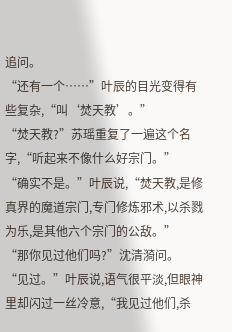追问。
“还有一个……”叶辰的目光变得有些复杂,“叫‘焚天教’。”
“焚天教?”苏瑶重复了一遍这个名字,“听起来不像什么好宗门。”
“确实不是。”叶辰说,“焚天教,是修真界的魔道宗门,专门修炼邪术,以杀戮为乐,是其他六个宗门的公敌。”
“那你见过他们吗?”沈清漪问。
“见过。”叶辰说,语气很平淡,但眼神里却闪过一丝冷意,“我见过他们,杀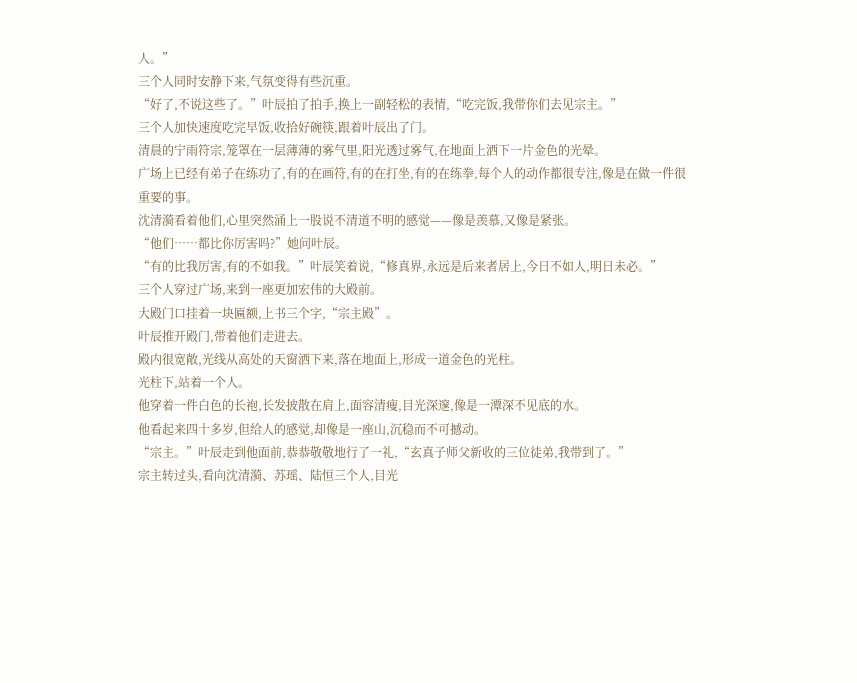人。”
三个人同时安静下来,气氛变得有些沉重。
“好了,不说这些了。”叶辰拍了拍手,换上一副轻松的表情,“吃完饭,我带你们去见宗主。”
三个人加快速度吃完早饭,收拾好碗筷,跟着叶辰出了门。
清晨的宁雨符宗,笼罩在一层薄薄的雾气里,阳光透过雾气,在地面上洒下一片金色的光晕。
广场上已经有弟子在练功了,有的在画符,有的在打坐,有的在练拳,每个人的动作都很专注,像是在做一件很重要的事。
沈清漪看着他们,心里突然涌上一股说不清道不明的感觉——像是羡慕,又像是紧张。
“他们……都比你厉害吗?”她问叶辰。
“有的比我厉害,有的不如我。”叶辰笑着说,“修真界,永远是后来者居上,今日不如人,明日未必。”
三个人穿过广场,来到一座更加宏伟的大殿前。
大殿门口挂着一块匾额,上书三个字,“宗主殿”。
叶辰推开殿门,带着他们走进去。
殿内很宽敞,光线从高处的天窗洒下来,落在地面上,形成一道金色的光柱。
光柱下,站着一个人。
他穿着一件白色的长袍,长发披散在肩上,面容清瘦,目光深邃,像是一潭深不见底的水。
他看起来四十多岁,但给人的感觉,却像是一座山,沉稳而不可撼动。
“宗主。”叶辰走到他面前,恭恭敬敬地行了一礼,“玄真子师父新收的三位徒弟,我带到了。”
宗主转过头,看向沈清漪、苏瑶、陆恒三个人,目光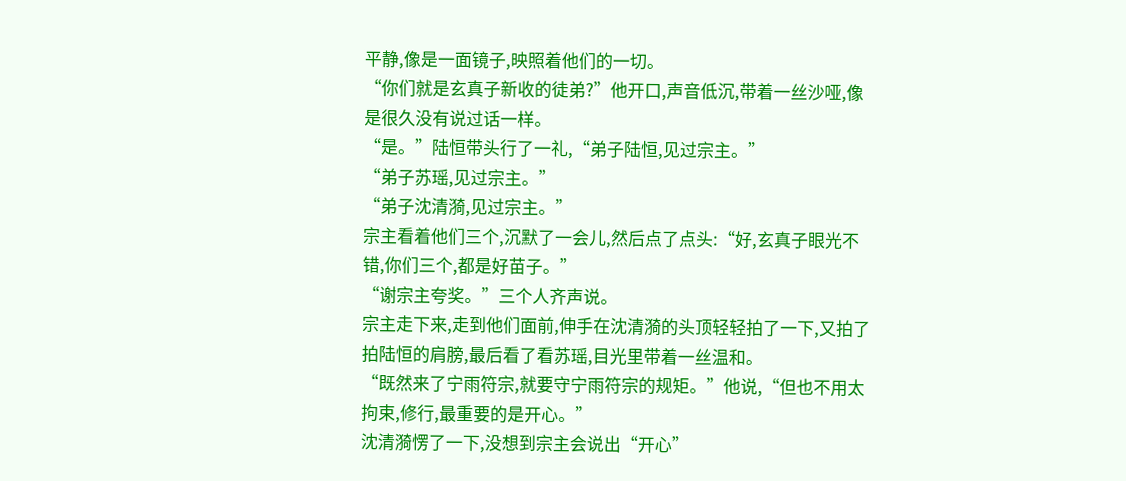平静,像是一面镜子,映照着他们的一切。
“你们就是玄真子新收的徒弟?”他开口,声音低沉,带着一丝沙哑,像是很久没有说过话一样。
“是。”陆恒带头行了一礼,“弟子陆恒,见过宗主。”
“弟子苏瑶,见过宗主。”
“弟子沈清漪,见过宗主。”
宗主看着他们三个,沉默了一会儿,然后点了点头:“好,玄真子眼光不错,你们三个,都是好苗子。”
“谢宗主夸奖。”三个人齐声说。
宗主走下来,走到他们面前,伸手在沈清漪的头顶轻轻拍了一下,又拍了拍陆恒的肩膀,最后看了看苏瑶,目光里带着一丝温和。
“既然来了宁雨符宗,就要守宁雨符宗的规矩。”他说,“但也不用太拘束,修行,最重要的是开心。”
沈清漪愣了一下,没想到宗主会说出“开心”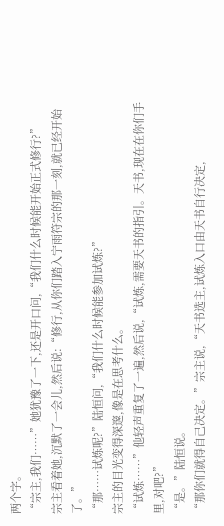两个字。
“宗主,我们……”她犹豫了一下,还是开口问,“我们什么时候能开始正式修行?”
宗主看着她,沉默了一会儿,然后说:“修行,从你们踏入宁雨符宗的那一刻,就已经开始了。”
“那……试炼呢?”陆恒问,“我们什么时候能参加试炼?”
宗主的目光变得深邃,像是在思考什么。
“试炼……”他轻声重复了一遍,然后说,“试炼,需要天书的指引。天书,现在在你们手里,对吧?”
“是。”陆恒说。
“那你们就得自己决定。”宗主说,“天书选主,试炼入口由天书自行决定,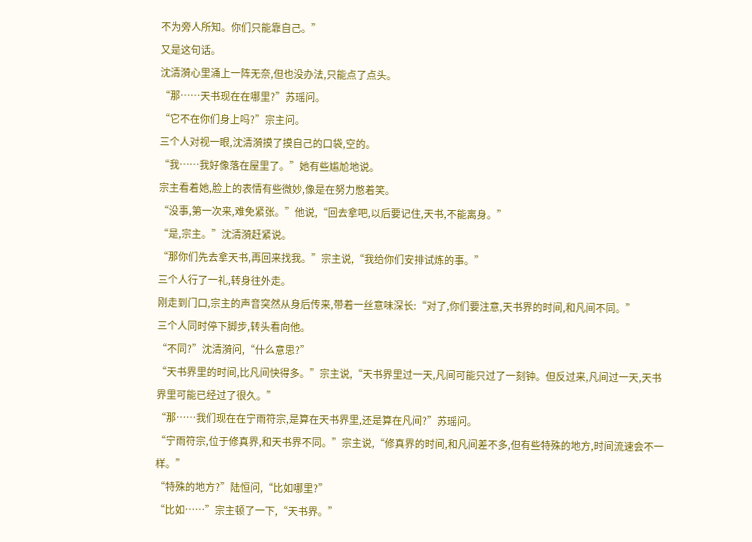不为旁人所知。你们只能靠自己。”
又是这句话。
沈清漪心里涌上一阵无奈,但也没办法,只能点了点头。
“那……天书现在在哪里?”苏瑶问。
“它不在你们身上吗?”宗主问。
三个人对视一眼,沈清漪摸了摸自己的口袋,空的。
“我……我好像落在屋里了。”她有些尴尬地说。
宗主看着她,脸上的表情有些微妙,像是在努力憋着笑。
“没事,第一次来,难免紧张。”他说,“回去拿吧,以后要记住,天书,不能离身。”
“是,宗主。”沈清漪赶紧说。
“那你们先去拿天书,再回来找我。”宗主说,“我给你们安排试炼的事。”
三个人行了一礼,转身往外走。
刚走到门口,宗主的声音突然从身后传来,带着一丝意味深长:“对了,你们要注意,天书界的时间,和凡间不同。”
三个人同时停下脚步,转头看向他。
“不同?”沈清漪问,“什么意思?”
“天书界里的时间,比凡间快得多。”宗主说,“天书界里过一天,凡间可能只过了一刻钟。但反过来,凡间过一天,天书界里可能已经过了很久。”
“那……我们现在在宁雨符宗,是算在天书界里,还是算在凡间?”苏瑶问。
“宁雨符宗,位于修真界,和天书界不同。”宗主说,“修真界的时间,和凡间差不多,但有些特殊的地方,时间流速会不一样。”
“特殊的地方?”陆恒问,“比如哪里?”
“比如……”宗主顿了一下,“天书界。”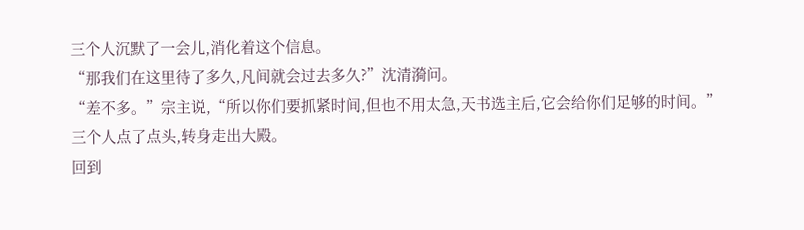三个人沉默了一会儿,消化着这个信息。
“那我们在这里待了多久,凡间就会过去多久?”沈清漪问。
“差不多。”宗主说,“所以你们要抓紧时间,但也不用太急,天书选主后,它会给你们足够的时间。”
三个人点了点头,转身走出大殿。
回到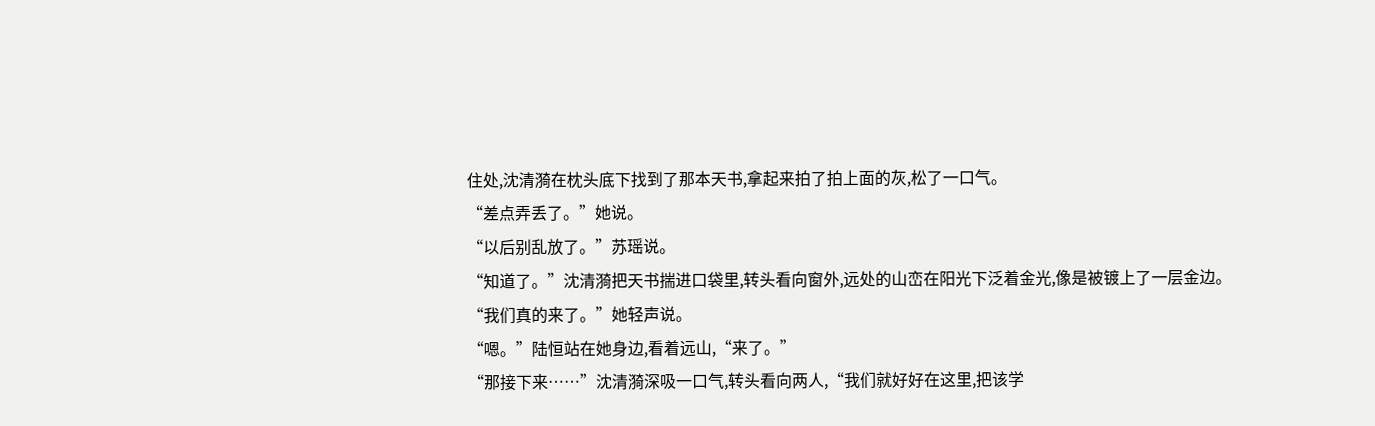住处,沈清漪在枕头底下找到了那本天书,拿起来拍了拍上面的灰,松了一口气。
“差点弄丢了。”她说。
“以后别乱放了。”苏瑶说。
“知道了。”沈清漪把天书揣进口袋里,转头看向窗外,远处的山峦在阳光下泛着金光,像是被镀上了一层金边。
“我们真的来了。”她轻声说。
“嗯。”陆恒站在她身边,看着远山,“来了。”
“那接下来……”沈清漪深吸一口气,转头看向两人,“我们就好好在这里,把该学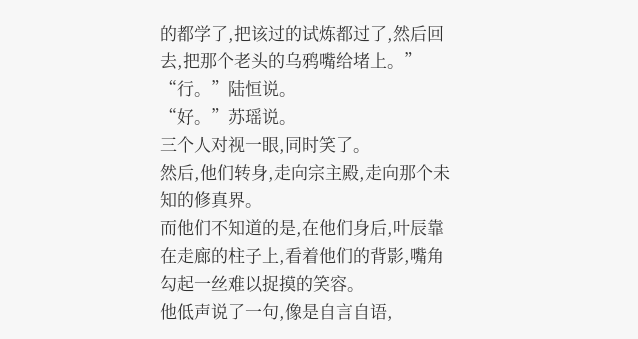的都学了,把该过的试炼都过了,然后回去,把那个老头的乌鸦嘴给堵上。”
“行。”陆恒说。
“好。”苏瑶说。
三个人对视一眼,同时笑了。
然后,他们转身,走向宗主殿,走向那个未知的修真界。
而他们不知道的是,在他们身后,叶辰靠在走廊的柱子上,看着他们的背影,嘴角勾起一丝难以捉摸的笑容。
他低声说了一句,像是自言自语,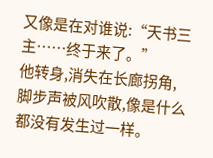又像是在对谁说:“天书三主……终于来了。”
他转身,消失在长廊拐角,脚步声被风吹散,像是什么都没有发生过一样。